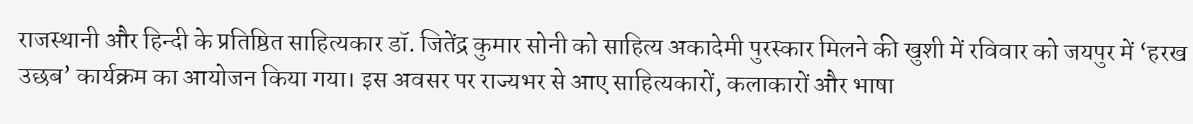राजस्थानी और हिन्दी के प्रतिष्ठित साहित्यकार डॉ. जितेंद्र कुमार सोनी को साहित्य अकादेमी पुरस्कार मिलने की खुशी में रविवार को जयपुर में ‘हरख उछब’ कार्यक्रम का आयोजन किया गया। इस अवसर पर राज्यभर से आए साहित्यकारों, कलाकारों और भाषा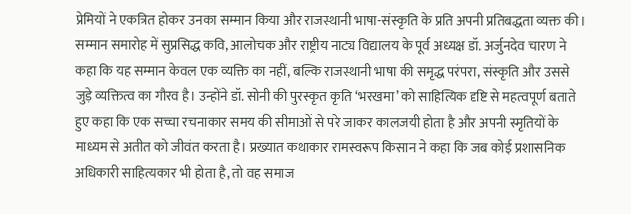प्रेमियों ने एकत्रित होकर उनका सम्मान किया और राजस्थानी भाषा-संस्कृति के प्रति अपनी प्रतिबद्धता व्यक्त की। सम्मान समारोह में सुप्रसिद्ध कवि, आलोचक और राष्ट्रीय नाट्य विद्यालय के पूर्व अध्यक्ष डॉ. अर्जुनदेव चारण ने कहा कि यह सम्मान केवल एक व्यक्ति का नहीं, बल्कि राजस्थानी भाषा की समृद्ध परंपरा, संस्कृति और उससे जुड़े व्यक्तित्व का गौरव है। उन्होंने डॉ. सोनी की पुरस्कृत कृति ‘भरखमा’ को साहित्यिक दृष्टि से महत्वपूर्ण बताते हुए कहा कि एक सच्चा रचनाकार समय की सीमाओं से परे जाकर कालजयी होता है और अपनी स्मृतियों के माध्यम से अतीत को जीवंत करता है। प्रख्यात कथाकार रामस्वरूप किसान ने कहा कि जब कोई प्रशासनिक अधिकारी साहित्यकार भी होता है, तो वह समाज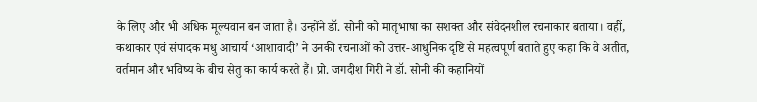के लिए और भी अधिक मूल्यवान बन जाता है। उन्होंने डॉ. सोनी को मातृभाषा का सशक्त और संवेदनशील रचनाकार बताया। वहीं, कथाकार एवं संपादक मधु आचार्य ‘आशावादी’ ने उनकी रचनाओं को उत्तर-आधुनिक दृष्टि से महत्वपूर्ण बताते हुए कहा कि वे अतीत, वर्तमान और भविष्य के बीच सेतु का कार्य करते हैं। प्रो. जगदीश गिरी ने डॉ. सोनी की कहानियों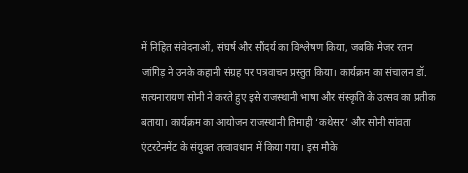में निहित संवेदनाओं, संघर्ष और सौंदर्य का विश्लेषण किया, जबकि मेजर रतन जांगिड़ ने उनके कहानी संग्रह पर पत्रवाचन प्रस्तुत किया। कार्यक्रम का संचालन डॉ. सत्यनारायण सोनी ने करते हुए इसे राजस्थानी भाषा और संस्कृति के उत्सव का प्रतीक बताया। कार्यक्रम का आयोजन राजस्थानी तिमाही ‘कथेसर’ और सोनी सांवता एंटरटेनमेंट के संयुक्त तत्वावधान में किया गया। इस मौके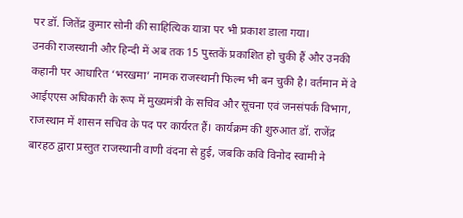पर डॉ. जितेंद्र कुमार सोनी की साहित्यिक यात्रा पर भी प्रकाश डाला गया।
उनकी राजस्थानी और हिन्दी में अब तक 15 पुस्तकें प्रकाशित हो चुकी हैं और उनकी कहानी पर आधारित ‘भरखमा’ नामक राजस्थानी फिल्म भी बन चुकी है। वर्तमान में वे आईएएस अधिकारी के रूप में मुख्यमंत्री के सचिव और सूचना एवं जनसंपर्क विभाग, राजस्थान में शासन सचिव के पद पर कार्यरत हैं। कार्यक्रम की शुरुआत डॉ. राजेंद्र बारहठ द्वारा प्रस्तुत राजस्थानी वाणी वंदना से हुई, जबकि कवि विनोद स्वामी ने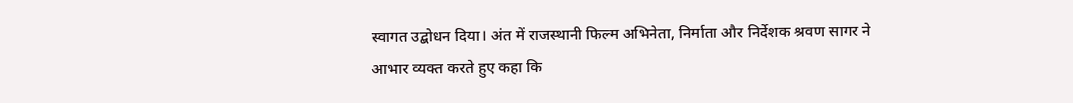स्वागत उद्बोधन दिया। अंत में राजस्थानी फिल्म अभिनेता, निर्माता और निर्देशक श्रवण सागर ने आभार व्यक्त करते हुए कहा कि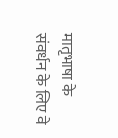मातृभाषा के संवर्धन के लिए वे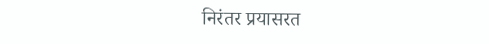निरंतर प्रयासरत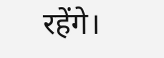रहेंगे।